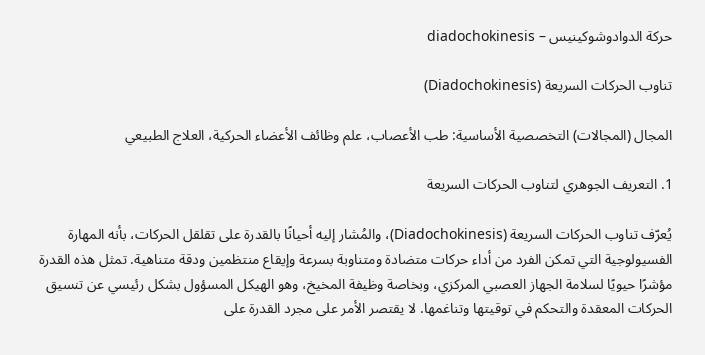حركة الدوادوشوكينيس – diadochokinesis

تناوب الحركات السريعة (Diadochokinesis)

المجال (المجالات) التخصصية الأساسية: طب الأعصاب، علم وظائف الأعضاء الحركية، العلاج الطبيعي

1. التعريف الجوهري لتناوب الحركات السريعة

يُعرّف تناوب الحركات السريعة (Diadochokinesis)، والمُشار إليه أحيانًا بالقدرة على تقلقل الحركات، بأنه المهارة الفسيولوجية التي تمكن الفرد من أداء حركات متضادة ومتناوبة بسرعة وإيقاع منتظمين ودقة متناهية. تمثل هذه القدرة مؤشرًا حيويًا لسلامة الجهاز العصبي المركزي، وبخاصة وظيفة المخيخ، وهو الهيكل المسؤول بشكل رئيسي عن تنسيق الحركات المعقدة والتحكم في توقيتها وتناغمها. لا يقتصر الأمر على مجرد القدرة على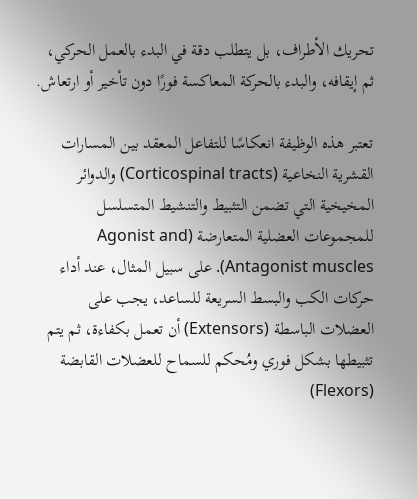تحريك الأطراف، بل يتطلب دقة في البدء بالعمل الحركي، ثم إيقافه، والبدء بالحركة المعاكسة فورًا دون تأخير أو ارتعاش.

تعتبر هذه الوظيفة انعكاسًا للتفاعل المعقد بين المسارات القشرية النخاعية (Corticospinal tracts) والدوائر المخيخية التي تضمن التثبيط والتنشيط المتسلسل للمجموعات العضلية المتعارضة (Agonist and Antagonist muscles). على سبيل المثال، عند أداء حركات الكب والبسط السريعة للساعد، يجب على العضلات الباسطة (Extensors) أن تعمل بكفاءة، ثم يتم تثبيطها بشكل فوري ومُحكم للسماح للعضلات القابضة (Flexors)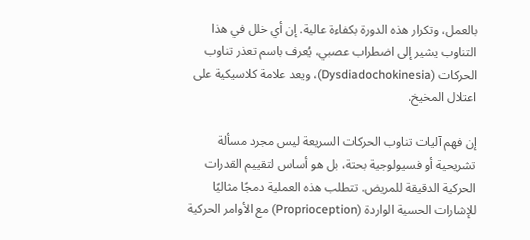بالعمل، وتكرار هذه الدورة بكفاءة عالية. إن أي خلل في هذا التناوب يشير إلى اضطراب عصبي، يُعرف باسم تعذر تناوب الحركات (Dysdiadochokinesia)، ويعد علامة كلاسيكية على اعتلال المخيخ.

إن فهم آليات تناوب الحركات السريعة ليس مجرد مسألة تشريحية أو فسيولوجية بحتة، بل هو أساس لتقييم القدرات الحركية الدقيقة للمريض. تتطلب هذه العملية دمجًا مثاليًا للإشارات الحسية الواردة (Proprioception) مع الأوامر الحركية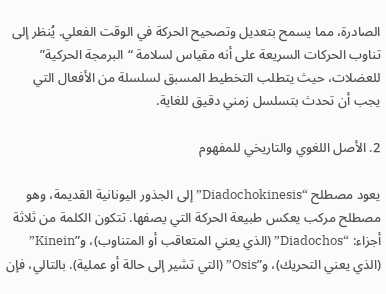الصادرة، مما يسمح بتعديل وتصحيح الحركة في الوقت الفعلي. يُنظر إلى تناوب الحركات السريعة على أنه مقياس لسلامة “البرمجة الحركية” للعضلات، حيث يتطلب التخطيط المسبق لسلسلة من الأفعال التي يجب أن تحدث بتسلسل زمني دقيق للغاية.

2. الأصل اللغوي والتاريخي للمفهوم

يعود مصطلح “Diadochokinesis” إلى الجذور اليونانية القديمة، وهو مصطلح مركب يعكس طبيعة الحركة التي يصفها. تتكون الكلمة من ثلاثة أجزاء: “Diadochos” (الذي يعني المتعاقب أو المتناوب)، و”Kinein” (الذي يعني التحريك)، و”Osis” (التي تشير إلى حالة أو عملية). بالتالي، فإن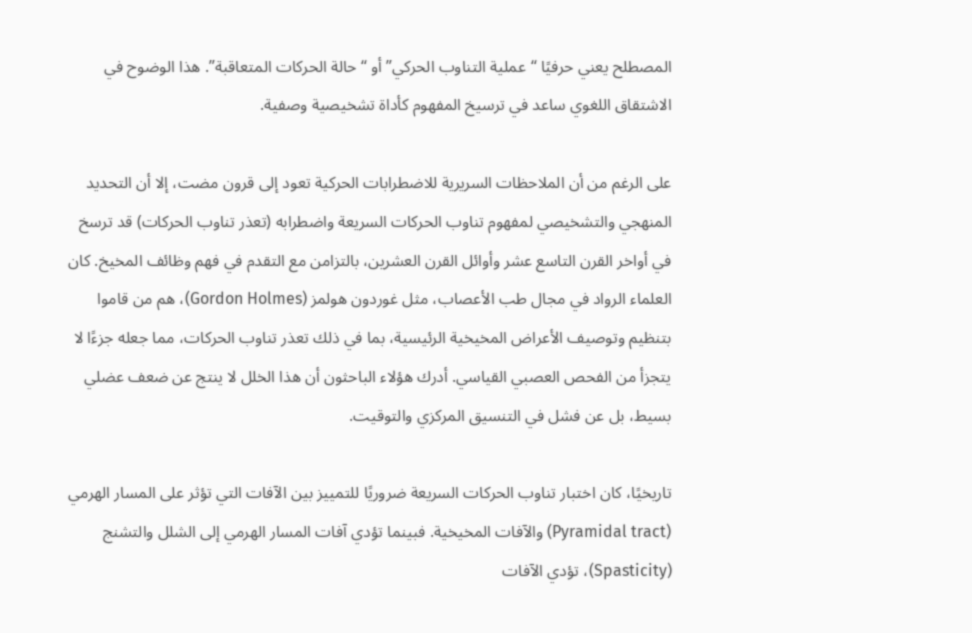المصطلح يعني حرفيًا “عملية التناوب الحركي” أو “حالة الحركات المتعاقبة”. هذا الوضوح في الاشتقاق اللغوي ساعد في ترسيخ المفهوم كأداة تشخيصية وصفية.

على الرغم من أن الملاحظات السريرية للاضطرابات الحركية تعود إلى قرون مضت، إلا أن التحديد المنهجي والتشخيصي لمفهوم تناوب الحركات السريعة واضطرابه (تعذر تناوب الحركات) قد ترسخ في أواخر القرن التاسع عشر وأوائل القرن العشرين، بالتزامن مع التقدم في فهم وظائف المخيخ. كان العلماء الرواد في مجال طب الأعصاب، مثل غوردون هولمز (Gordon Holmes)، هم من قاموا بتنظيم وتوصيف الأعراض المخيخية الرئيسية، بما في ذلك تعذر تناوب الحركات، مما جعله جزءًا لا يتجزأ من الفحص العصبي القياسي. أدرك هؤلاء الباحثون أن هذا الخلل لا ينتج عن ضعف عضلي بسيط، بل عن فشل في التنسيق المركزي والتوقيت.

تاريخيًا، كان اختبار تناوب الحركات السريعة ضروريًا للتمييز بين الآفات التي تؤثر على المسار الهرمي (Pyramidal tract) والآفات المخيخية. فبينما تؤدي آفات المسار الهرمي إلى الشلل والتشنج (Spasticity)، تؤدي الآفات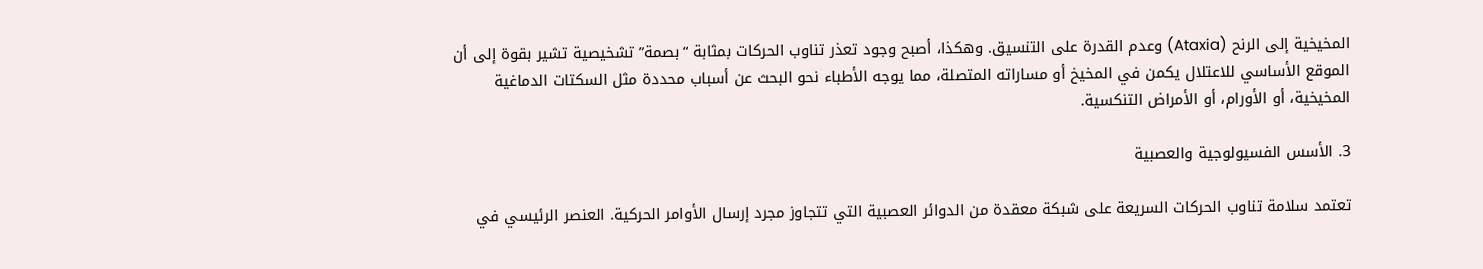المخيخية إلى الرنح (Ataxia) وعدم القدرة على التنسيق. وهكذا، أصبح وجود تعذر تناوب الحركات بمثابة “بصمة” تشخيصية تشير بقوة إلى أن الموقع الأساسي للاعتلال يكمن في المخيخ أو مساراته المتصلة، مما يوجه الأطباء نحو البحث عن أسباب محددة مثل السكتات الدماغية المخيخية، أو الأورام، أو الأمراض التنكسية.

3. الأسس الفسيولوجية والعصبية

تعتمد سلامة تناوب الحركات السريعة على شبكة معقدة من الدوائر العصبية التي تتجاوز مجرد إرسال الأوامر الحركية. العنصر الرئيسي في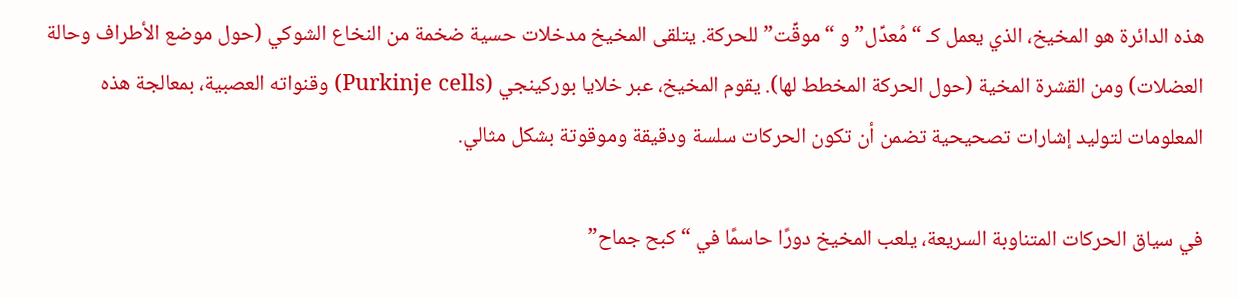هذه الدائرة هو المخيخ، الذي يعمل كـ “مُعدِّل” و “موقِّت” للحركة. يتلقى المخيخ مدخلات حسية ضخمة من النخاع الشوكي (حول موضع الأطراف وحالة العضلات) ومن القشرة المخية (حول الحركة المخطط لها). يقوم المخيخ، عبر خلايا بوركينجي (Purkinje cells) وقنواته العصبية، بمعالجة هذه المعلومات لتوليد إشارات تصحيحية تضمن أن تكون الحركات سلسة ودقيقة وموقوتة بشكل مثالي.

في سياق الحركات المتناوبة السريعة، يلعب المخيخ دورًا حاسمًا في “كبح جماح”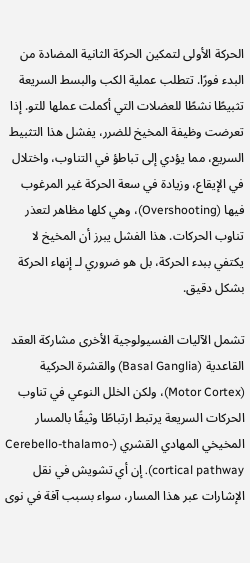الحركة الأولى لتمكين الحركة الثانية المضادة من البدء فورًا. تتطلب عملية الكب والبسط السريعة تثبيطًا نشطًا للعضلات التي أكملت عملها للتو. إذا تعرضت وظيفة المخيخ للضرر، يفشل هذا التثبيط السريع، مما يؤدي إلى تباطؤ في التناوب، واختلال في الإيقاع، وزيادة في سعة الحركة غير المرغوب فيها (Overshooting)، وهي كلها مظاهر لتعذر تناوب الحركات. هذا الفشل يبرز أن المخيخ لا يكتفي ببدء الحركة، بل هو ضروري لـ إنهاء الحركة بشكل دقيق.

تشمل الآليات الفسيولوجية الأخرى مشاركة العقد القاعدية (Basal Ganglia) والقشرة الحركية (Motor Cortex)، ولكن الخلل النوعي في تناوب الحركات السريعة يرتبط ارتباطًا وثيقًا بالمسار المخيخي المهادي القشري (Cerebello-thalamo-cortical pathway). إن أي تشويش في نقل الإشارات عبر هذا المسار، سواء بسبب آفة في نوى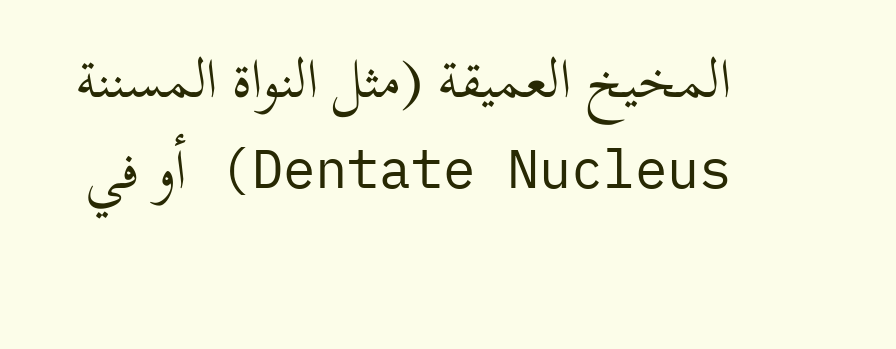المخيخ العميقة (مثل النواة المسننة Dentate Nucleus) أو في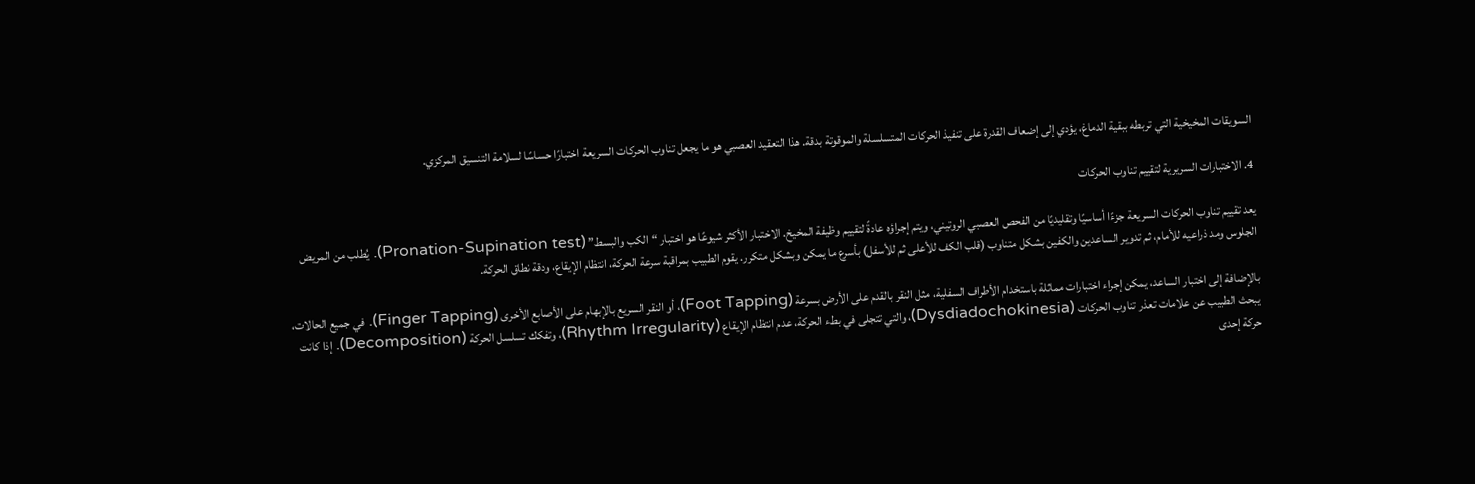السويقات المخيخية التي تربطه ببقية الدماغ، يؤدي إلى إضعاف القدرة على تنفيذ الحركات المتسلسلة والموقوتة بدقة. هذا التعقيد العصبي هو ما يجعل تناوب الحركات السريعة اختبارًا حساسًا لسلامة التنسيق المركزي.

4. الاختبارات السريرية لتقييم تناوب الحركات

يعد تقييم تناوب الحركات السريعة جزءًا أساسيًا وتقليديًا من الفحص العصبي الروتيني، ويتم إجراؤه عادةً لتقييم وظيفة المخيخ. الاختبار الأكثر شيوعًا هو اختبار “الكب والبسط” (Pronation-Supination test). يُطلب من المريض الجلوس ومد ذراعيه للأمام، ثم تدوير الساعدين والكفين بشكل متناوب (قلب الكف للأعلى ثم للأسفل) بأسرع ما يمكن وبشكل متكرر. يقوم الطبيب بمراقبة سرعة الحركة، انتظام الإيقاع، ودقة نطاق الحركة.

بالإضافة إلى اختبار الساعد، يمكن إجراء اختبارات مماثلة باستخدام الأطراف السفلية، مثل النقر بالقدم على الأرض بسرعة (Foot Tapping)، أو النقر السريع بالإبهام على الأصابع الأخرى (Finger Tapping). في جميع الحالات، يبحث الطبيب عن علامات تعذر تناوب الحركات (Dysdiadochokinesia)، والتي تتجلى في بطء الحركة، عدم انتظام الإيقاع (Rhythm Irregularity)، وتفكك تسلسل الحركة (Decomposition). إذا كانت حركة إحدى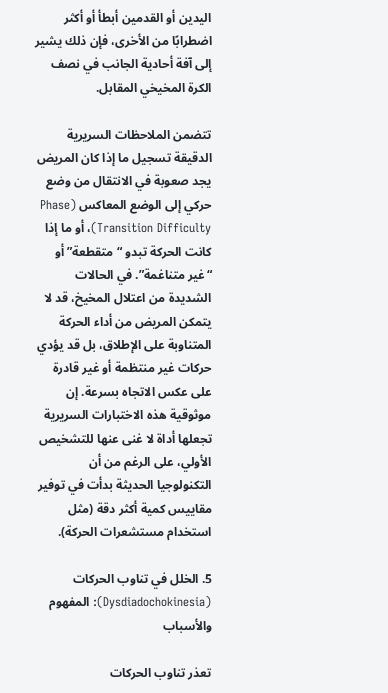اليدين أو القدمين أبطأ أو أكثر اضطرابًا من الأخرى، فإن ذلك يشير إلى آفة أحادية الجانب في نصف الكرة المخيخي المقابل.

تتضمن الملاحظات السريرية الدقيقة تسجيل ما إذا كان المريض يجد صعوبة في الانتقال من وضع حركي إلى الوضع المعاكس (Phase Transition Difficulty)، أو ما إذا كانت الحركة تبدو “متقطعة” أو “غير متناغمة”. في الحالات الشديدة من اعتلال المخيخ، قد لا يتمكن المريض من أداء الحركة المتناوبة على الإطلاق، بل قد يؤدي حركات غير منتظمة أو غير قادرة على عكس الاتجاه بسرعة. إن موثوقية هذه الاختبارات السريرية تجعلها أداة لا غنى عنها للتشخيص الأولي، على الرغم من أن التكنولوجيا الحديثة بدأت في توفير مقاييس كمية أكثر دقة (مثل استخدام مستشعرات الحركة).

5. الخلل في تناوب الحركات (Dysdiadochokinesia): المفهوم والأسباب

تعذر تناوب الحركات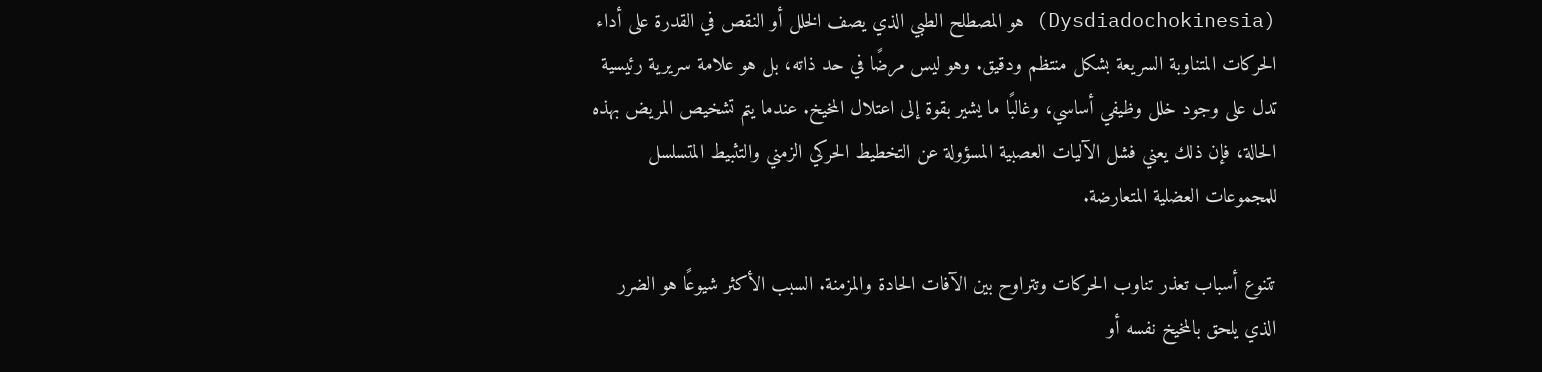(Dysdiadochokinesia) هو المصطلح الطبي الذي يصف الخلل أو النقص في القدرة على أداء الحركات المتناوبة السريعة بشكل منتظم ودقيق. وهو ليس مرضًا في حد ذاته، بل هو علامة سريرية رئيسية تدل على وجود خلل وظيفي أساسي، وغالبًا ما يشير بقوة إلى اعتلال المخيخ. عندما يتم تشخيص المريض بهذه الحالة، فإن ذلك يعني فشل الآليات العصبية المسؤولة عن التخطيط الحركي الزمني والتثبيط المتسلسل للمجموعات العضلية المتعارضة.

تتنوع أسباب تعذر تناوب الحركات وتتراوح بين الآفات الحادة والمزمنة. السبب الأكثر شيوعًا هو الضرر الذي يلحق بالمخيخ نفسه أو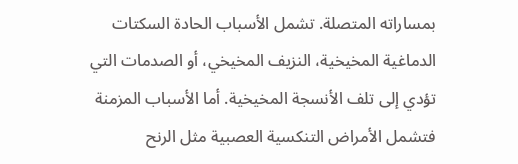بمساراته المتصلة. تشمل الأسباب الحادة السكتات الدماغية المخيخية، النزيف المخيخي، أو الصدمات التي تؤدي إلى تلف الأنسجة المخيخية. أما الأسباب المزمنة فتشمل الأمراض التنكسية العصبية مثل الرنح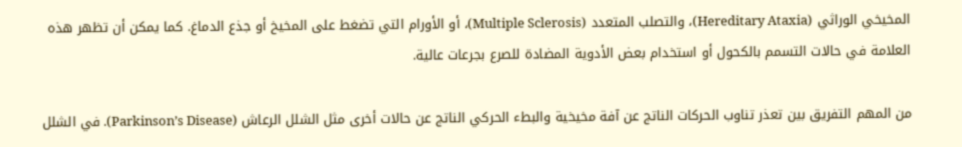المخيخي الوراثي (Hereditary Ataxia)، والتصلب المتعدد (Multiple Sclerosis)، أو الأورام التي تضغط على المخيخ أو جذع الدماغ. كما يمكن أن تظهر هذه العلامة في حالات التسمم بالكحول أو استخدام بعض الأدوية المضادة للصرع بجرعات عالية.

من المهم التفريق بين تعذر تناوب الحركات الناتج عن آفة مخيخية والبطء الحركي الناتج عن حالات أخرى مثل الشلل الرعاش (Parkinson’s Disease). في الشلل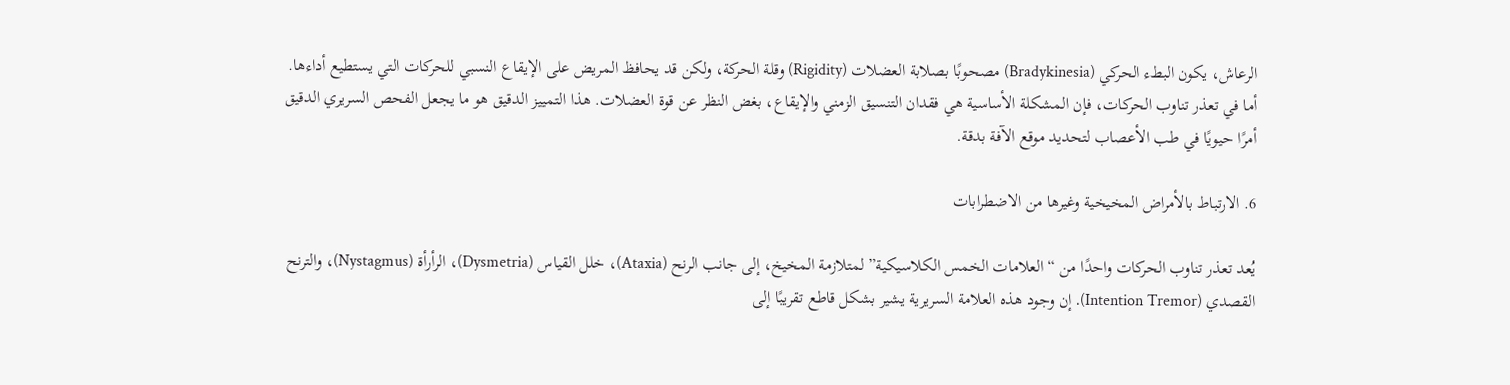الرعاش، يكون البطء الحركي (Bradykinesia) مصحوبًا بصلابة العضلات (Rigidity) وقلة الحركة، ولكن قد يحافظ المريض على الإيقاع النسبي للحركات التي يستطيع أداءها. أما في تعذر تناوب الحركات، فإن المشكلة الأساسية هي فقدان التنسيق الزمني والإيقاع، بغض النظر عن قوة العضلات. هذا التمييز الدقيق هو ما يجعل الفحص السريري الدقيق أمرًا حيويًا في طب الأعصاب لتحديد موقع الآفة بدقة.

6. الارتباط بالأمراض المخيخية وغيرها من الاضطرابات

يُعد تعذر تناوب الحركات واحدًا من “العلامات الخمس الكلاسيكية” لمتلازمة المخيخ، إلى جانب الرنح (Ataxia)، خلل القياس (Dysmetria)، الرأرأة (Nystagmus)، والترنح القصدي (Intention Tremor). إن وجود هذه العلامة السريرية يشير بشكل قاطع تقريبًا إلى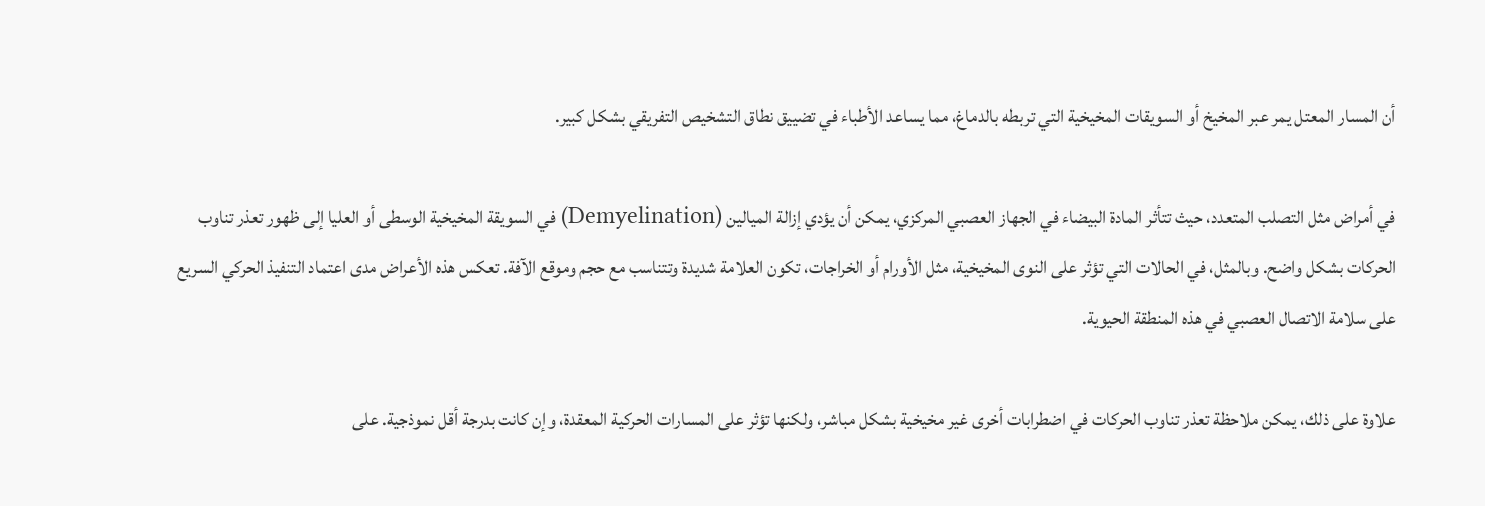أن المسار المعتل يمر عبر المخيخ أو السويقات المخيخية التي تربطه بالدماغ، مما يساعد الأطباء في تضييق نطاق التشخيص التفريقي بشكل كبير.

في أمراض مثل التصلب المتعدد، حيث تتأثر المادة البيضاء في الجهاز العصبي المركزي، يمكن أن يؤدي إزالة الميالين (Demyelination) في السويقة المخيخية الوسطى أو العليا إلى ظهور تعذر تناوب الحركات بشكل واضح. وبالمثل، في الحالات التي تؤثر على النوى المخيخية، مثل الأورام أو الخراجات، تكون العلامة شديدة وتتناسب مع حجم وموقع الآفة. تعكس هذه الأعراض مدى اعتماد التنفيذ الحركي السريع على سلامة الاتصال العصبي في هذه المنطقة الحيوية.

علاوة على ذلك، يمكن ملاحظة تعذر تناوب الحركات في اضطرابات أخرى غير مخيخية بشكل مباشر، ولكنها تؤثر على المسارات الحركية المعقدة، وإن كانت بدرجة أقل نموذجية. على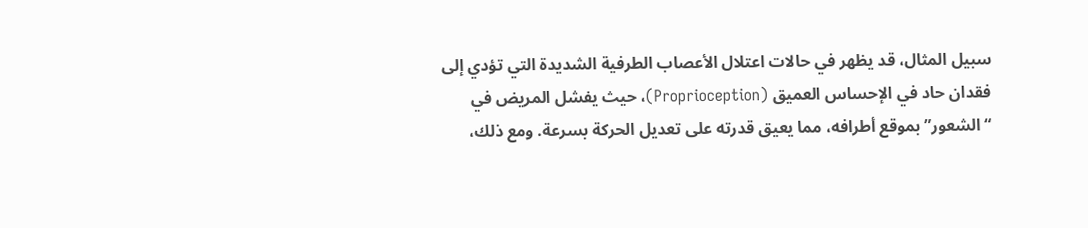سبيل المثال، قد يظهر في حالات اعتلال الأعصاب الطرفية الشديدة التي تؤدي إلى فقدان حاد في الإحساس العميق (Proprioception)، حيث يفشل المريض في “الشعور” بموقع أطرافه، مما يعيق قدرته على تعديل الحركة بسرعة. ومع ذلك،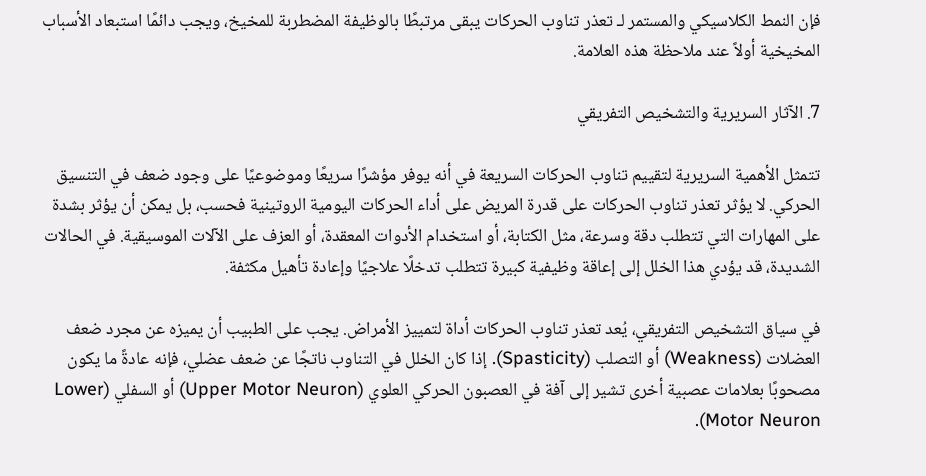فإن النمط الكلاسيكي والمستمر لـ تعذر تناوب الحركات يبقى مرتبطًا بالوظيفة المضطربة للمخيخ، ويجب دائمًا استبعاد الأسباب المخيخية أولاً عند ملاحظة هذه العلامة.

7. الآثار السريرية والتشخيص التفريقي

تتمثل الأهمية السريرية لتقييم تناوب الحركات السريعة في أنه يوفر مؤشرًا سريعًا وموضوعيًا على وجود ضعف في التنسيق الحركي. لا يؤثر تعذر تناوب الحركات على قدرة المريض على أداء الحركات اليومية الروتينية فحسب، بل يمكن أن يؤثر بشدة على المهارات التي تتطلب دقة وسرعة، مثل الكتابة، أو استخدام الأدوات المعقدة، أو العزف على الآلات الموسيقية. في الحالات الشديدة، قد يؤدي هذا الخلل إلى إعاقة وظيفية كبيرة تتطلب تدخلًا علاجيًا وإعادة تأهيل مكثفة.

في سياق التشخيص التفريقي، يُعد تعذر تناوب الحركات أداة لتمييز الأمراض. يجب على الطبيب أن يميزه عن مجرد ضعف العضلات (Weakness) أو التصلب (Spasticity). إذا كان الخلل في التناوب ناتجًا عن ضعف عضلي، فإنه عادةً ما يكون مصحوبًا بعلامات عصبية أخرى تشير إلى آفة في العصبون الحركي العلوي (Upper Motor Neuron) أو السفلي (Lower Motor Neuron).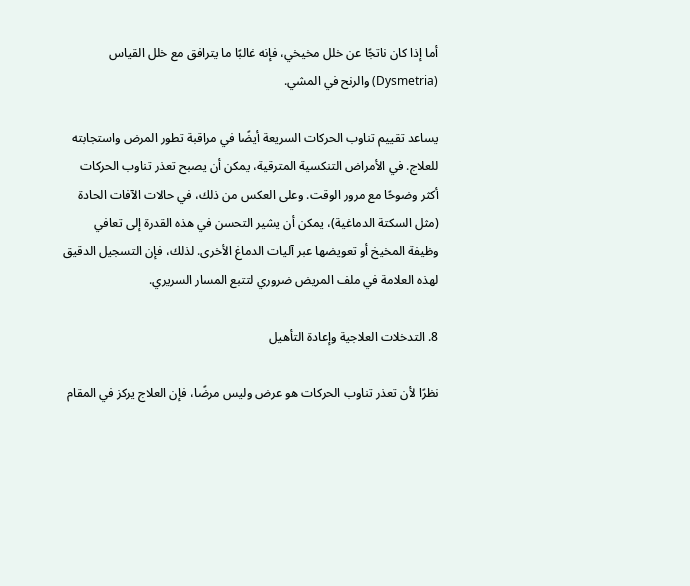أما إذا كان ناتجًا عن خلل مخيخي، فإنه غالبًا ما يترافق مع خلل القياس (Dysmetria) والرنح في المشي.

يساعد تقييم تناوب الحركات السريعة أيضًا في مراقبة تطور المرض واستجابته للعلاج. في الأمراض التنكسية المترقية، يمكن أن يصبح تعذر تناوب الحركات أكثر وضوحًا مع مرور الوقت. وعلى العكس من ذلك، في حالات الآفات الحادة (مثل السكتة الدماغية)، يمكن أن يشير التحسن في هذه القدرة إلى تعافي وظيفة المخيخ أو تعويضها عبر آليات الدماغ الأخرى. لذلك، فإن التسجيل الدقيق لهذه العلامة في ملف المريض ضروري لتتبع المسار السريري.

8. التدخلات العلاجية وإعادة التأهيل

نظرًا لأن تعذر تناوب الحركات هو عرض وليس مرضًا، فإن العلاج يركز في المقام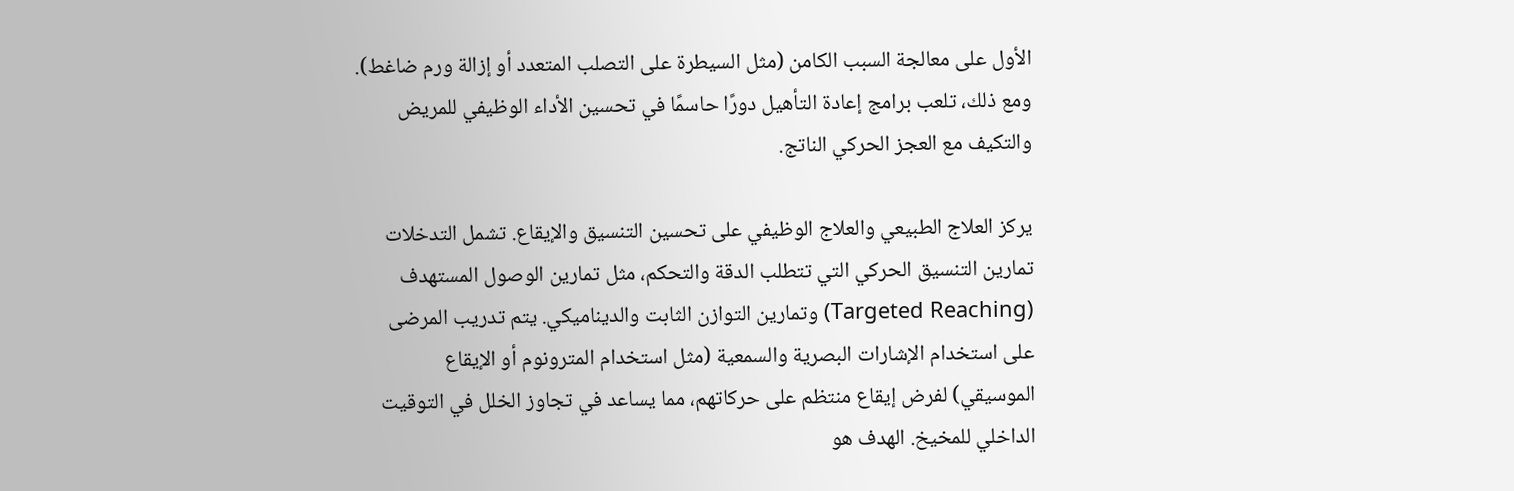الأول على معالجة السبب الكامن (مثل السيطرة على التصلب المتعدد أو إزالة ورم ضاغط). ومع ذلك، تلعب برامج إعادة التأهيل دورًا حاسمًا في تحسين الأداء الوظيفي للمريض والتكيف مع العجز الحركي الناتج.

يركز العلاج الطبيعي والعلاج الوظيفي على تحسين التنسيق والإيقاع. تشمل التدخلات تمارين التنسيق الحركي التي تتطلب الدقة والتحكم، مثل تمارين الوصول المستهدف (Targeted Reaching) وتمارين التوازن الثابت والديناميكي. يتم تدريب المرضى على استخدام الإشارات البصرية والسمعية (مثل استخدام المترونوم أو الإيقاع الموسيقي) لفرض إيقاع منتظم على حركاتهم، مما يساعد في تجاوز الخلل في التوقيت الداخلي للمخيخ. الهدف هو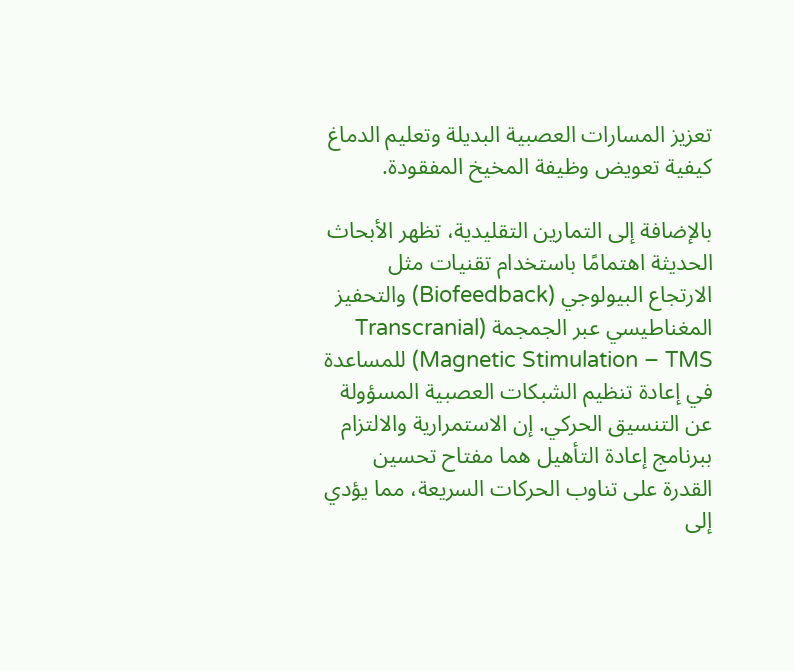تعزيز المسارات العصبية البديلة وتعليم الدماغ كيفية تعويض وظيفة المخيخ المفقودة.

بالإضافة إلى التمارين التقليدية، تظهر الأبحاث الحديثة اهتمامًا باستخدام تقنيات مثل الارتجاع البيولوجي (Biofeedback) والتحفيز المغناطيسي عبر الجمجمة (Transcranial Magnetic Stimulation – TMS) للمساعدة في إعادة تنظيم الشبكات العصبية المسؤولة عن التنسيق الحركي. إن الاستمرارية والالتزام ببرنامج إعادة التأهيل هما مفتاح تحسين القدرة على تناوب الحركات السريعة، مما يؤدي إلى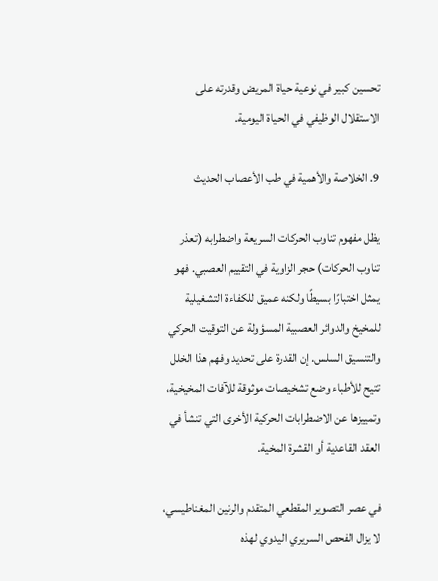تحسين كبير في نوعية حياة المريض وقدرته على الاستقلال الوظيفي في الحياة اليومية.

9. الخلاصة والأهمية في طب الأعصاب الحديث

يظل مفهوم تناوب الحركات السريعة واضطرابه (تعذر تناوب الحركات) حجر الزاوية في التقييم العصبي. فهو يمثل اختبارًا بسيطًا ولكنه عميق للكفاءة التشغيلية للمخيخ والدوائر العصبية المسؤولة عن التوقيت الحركي والتنسيق السلس. إن القدرة على تحديد وفهم هذا الخلل تتيح للأطباء وضع تشخيصات موثوقة للآفات المخيخية، وتمييزها عن الاضطرابات الحركية الأخرى التي تنشأ في العقد القاعدية أو القشرة المخية.

في عصر التصوير المقطعي المتقدم والرنين المغناطيسي، لا يزال الفحص السريري اليدوي لهذه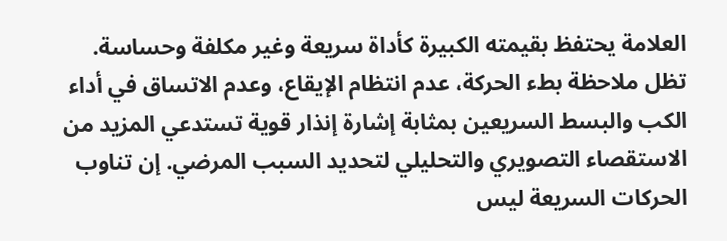العلامة يحتفظ بقيمته الكبيرة كأداة سريعة وغير مكلفة وحساسة. تظل ملاحظة بطء الحركة، عدم انتظام الإيقاع، وعدم الاتساق في أداء الكب والبسط السريعين بمثابة إشارة إنذار قوية تستدعي المزيد من الاستقصاء التصويري والتحليلي لتحديد السبب المرضي. إن تناوب الحركات السريعة ليس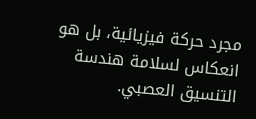مجرد حركة فيزيائية، بل هو انعكاس لسلامة هندسة التنسيق العصبي.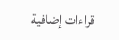قراءات إضافية